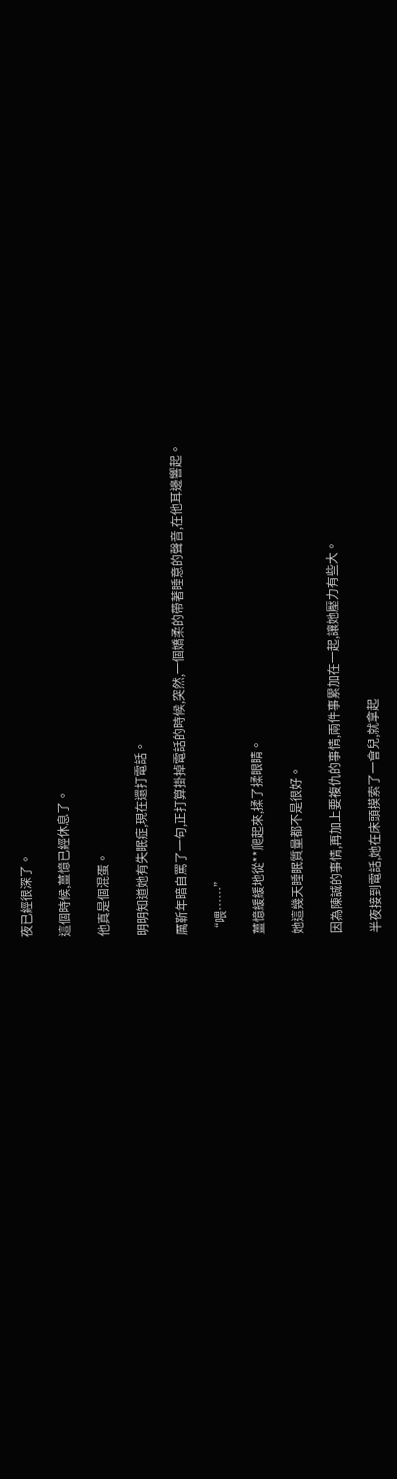夜已經很深了。

這個時候,薑憶已經休息了。

他真是個混蛋。

明明知道她有失眠症,現在還打電話。

厲靳年暗自罵了一句,正打算掛掉電話的時候,突然,一個嬌柔的帶著睡意的聲音,在他耳邊響起。

“喂……”

薑憶緩緩地從**爬起來,揉了揉眼睛。

她這幾天睡眠質量都不是很好。

因為陳誠的事情,再加上要複仇的事情,兩件事累加在一起,讓她壓力有些大。

半夜接到電話,她在床頭摸索了一會兒,就拿起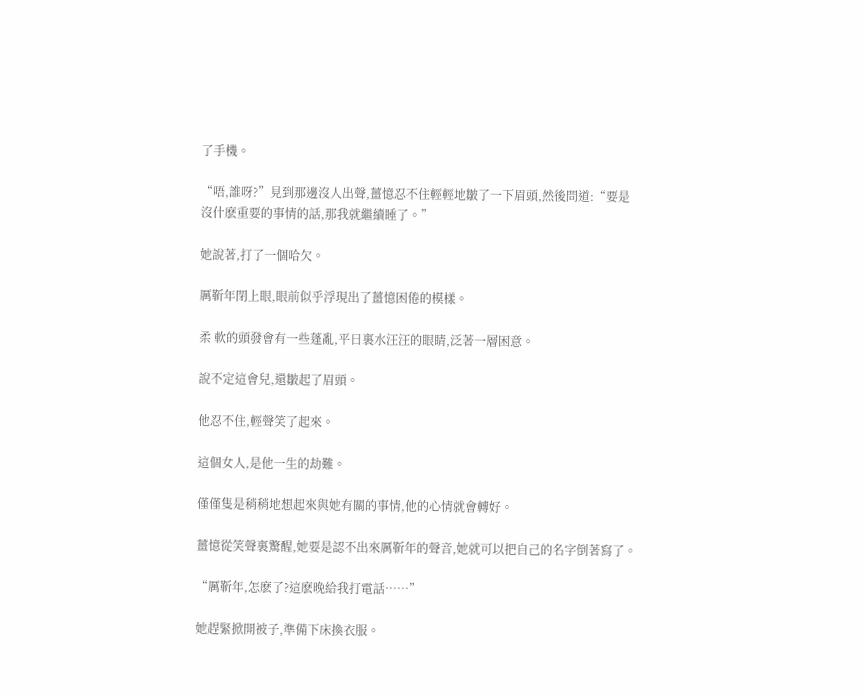了手機。

“唔,誰呀?”見到那邊沒人出聲,薑憶忍不住輕輕地皺了一下眉頭,然後問道:“要是沒什麽重要的事情的話,那我就繼續睡了。”

她說著,打了一個哈欠。

厲靳年閉上眼,眼前似乎浮現出了薑憶困倦的模樣。

柔 軟的頭發會有一些蓬亂,平日裏水汪汪的眼睛,泛著一層困意。

說不定這會兒,還皺起了眉頭。

他忍不住,輕聲笑了起來。

這個女人,是他一生的劫難。

僅僅隻是稍稍地想起來與她有關的事情,他的心情就會轉好。

薑憶從笑聲裏驚醒,她要是認不出來厲靳年的聲音,她就可以把自己的名字倒著寫了。

“厲靳年,怎麽了?這麽晚給我打電話……”

她趕緊掀開被子,準備下床換衣服。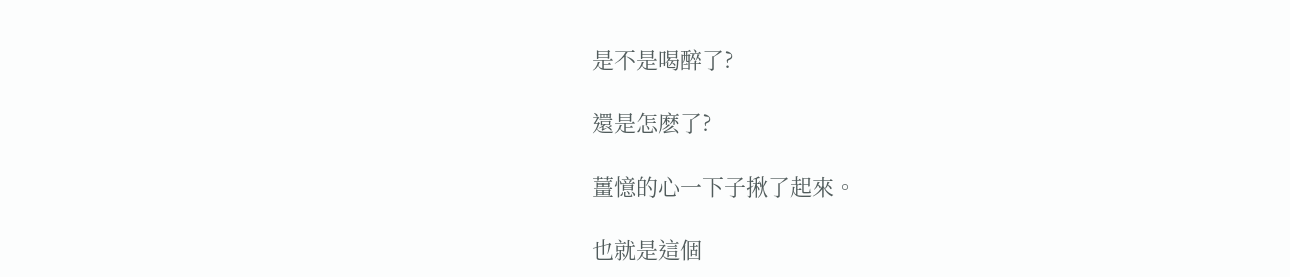是不是喝醉了?

還是怎麽了?

薑憶的心一下子揪了起來。

也就是這個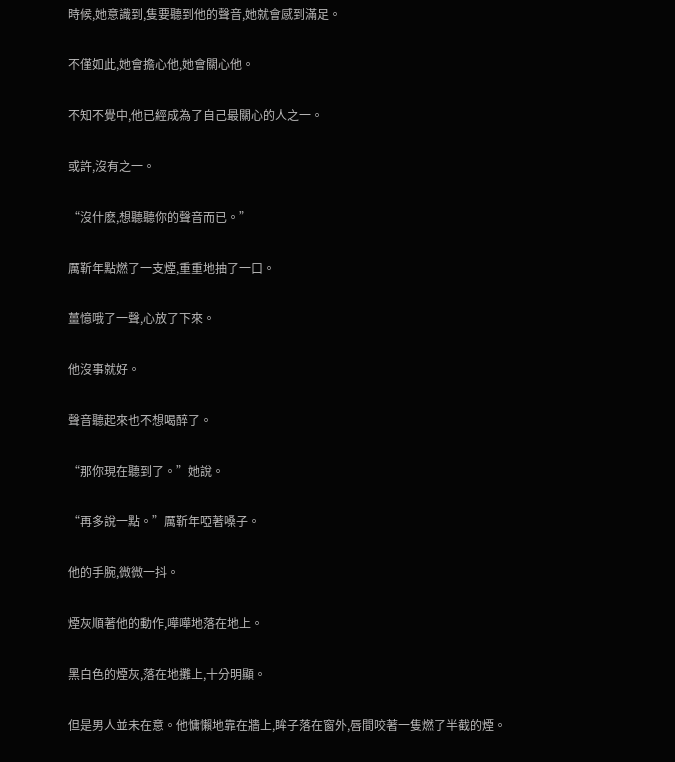時候,她意識到,隻要聽到他的聲音,她就會感到滿足。

不僅如此,她會擔心他,她會關心他。

不知不覺中,他已經成為了自己最關心的人之一。

或許,沒有之一。

“沒什麽,想聽聽你的聲音而已。”

厲靳年點燃了一支煙,重重地抽了一口。

薑憶哦了一聲,心放了下來。

他沒事就好。

聲音聽起來也不想喝醉了。

“那你現在聽到了。”她說。

“再多說一點。”厲靳年啞著嗓子。

他的手腕,微微一抖。

煙灰順著他的動作,嘩嘩地落在地上。

黑白色的煙灰,落在地攤上,十分明顯。

但是男人並未在意。他慵懶地靠在牆上,眸子落在窗外,唇間咬著一隻燃了半截的煙。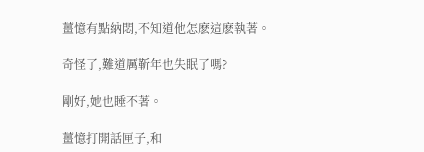薑憶有點納悶,不知道他怎麽這麽執著。

奇怪了,難道厲靳年也失眠了嗎?

剛好,她也睡不著。

薑憶打開話匣子,和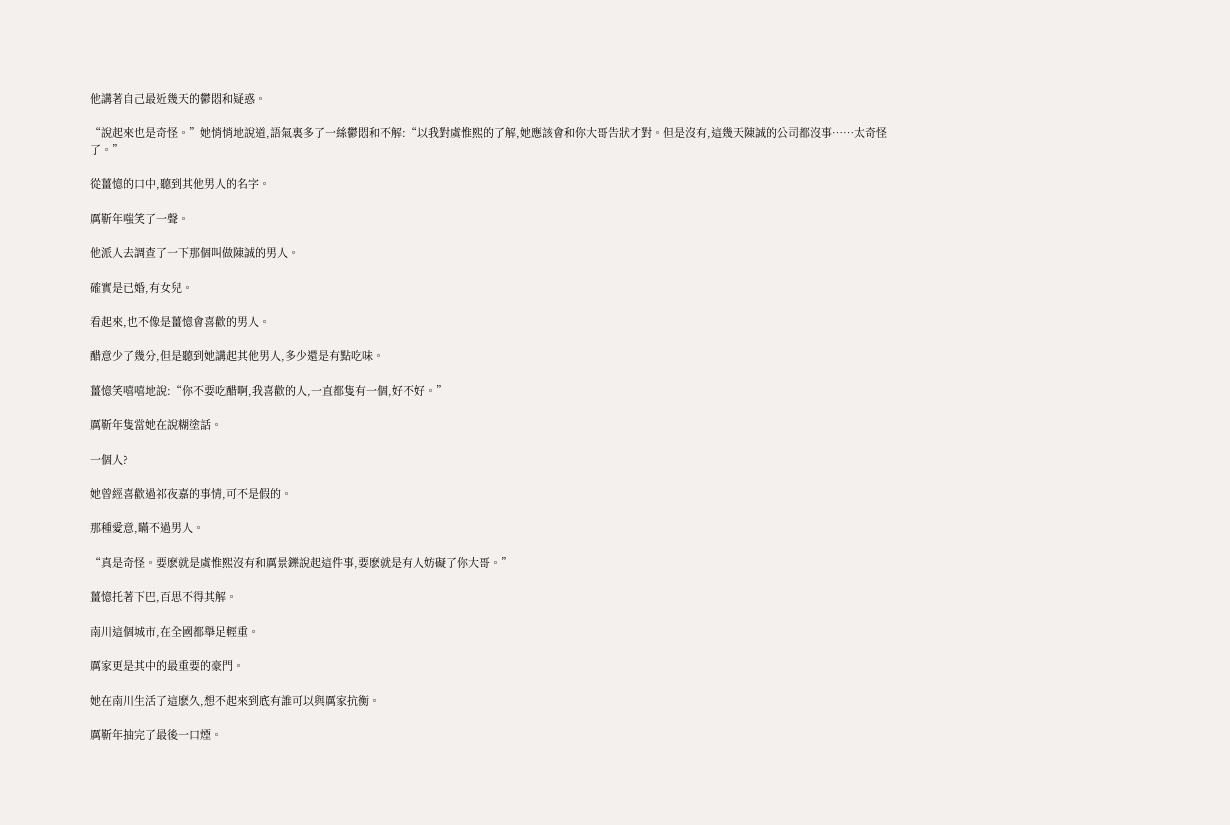他講著自己最近幾天的鬱悶和疑惑。

“說起來也是奇怪。”她悄悄地說道,語氣裏多了一絲鬱悶和不解:“以我對虞惟熙的了解,她應該會和你大哥告狀才對。但是沒有,這幾天陳誠的公司都沒事……太奇怪了。”

從薑憶的口中,聽到其他男人的名字。

厲靳年嗤笑了一聲。

他派人去調查了一下那個叫做陳誠的男人。

確實是已婚,有女兒。

看起來,也不像是薑憶會喜歡的男人。

醋意少了幾分,但是聽到她講起其他男人,多少還是有點吃味。

薑憶笑嘻嘻地說:“你不要吃醋啊,我喜歡的人,一直都隻有一個,好不好。”

厲靳年隻當她在說糊塗話。

一個人?

她曾經喜歡過祁夜嘉的事情,可不是假的。

那種愛意,瞞不過男人。

“真是奇怪。要麽就是虞惟熙沒有和厲景鑠說起這件事,要麽就是有人妨礙了你大哥。”

薑憶托著下巴,百思不得其解。

南川這個城市,在全國都舉足輕重。

厲家更是其中的最重要的豪門。

她在南川生活了這麽久,想不起來到底有誰可以與厲家抗衡。

厲靳年抽完了最後一口煙。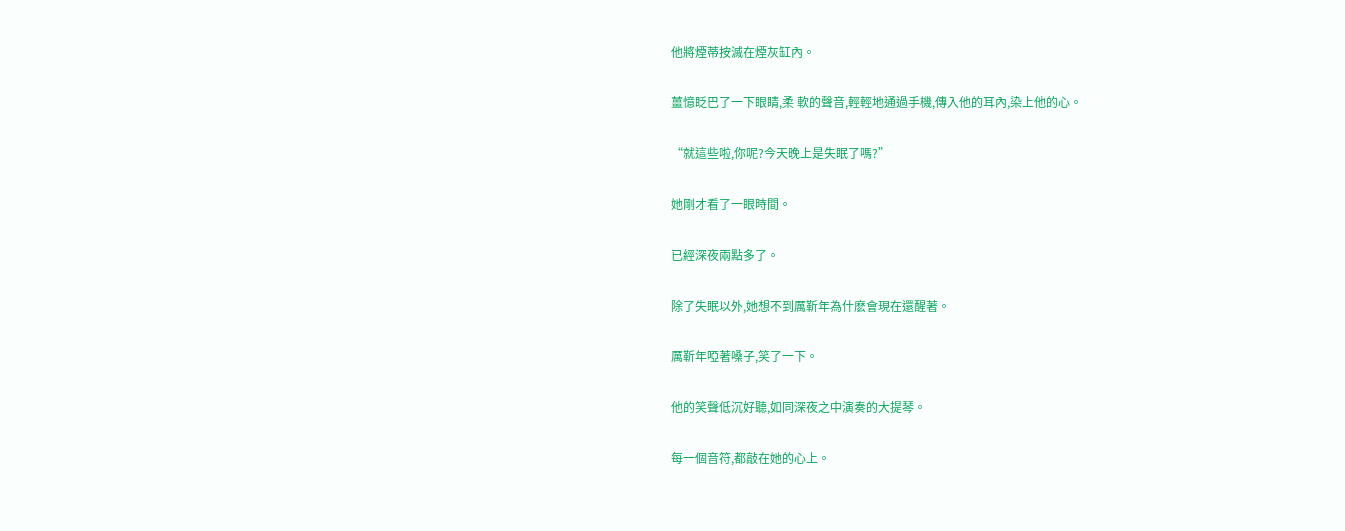他將煙蒂按滅在煙灰缸內。

薑憶眨巴了一下眼睛,柔 軟的聲音,輕輕地通過手機,傳入他的耳內,染上他的心。

“就這些啦,你呢?今天晚上是失眠了嗎?”

她剛才看了一眼時間。

已經深夜兩點多了。

除了失眠以外,她想不到厲靳年為什麽會現在還醒著。

厲靳年啞著嗓子,笑了一下。

他的笑聲低沉好聽,如同深夜之中演奏的大提琴。

每一個音符,都敲在她的心上。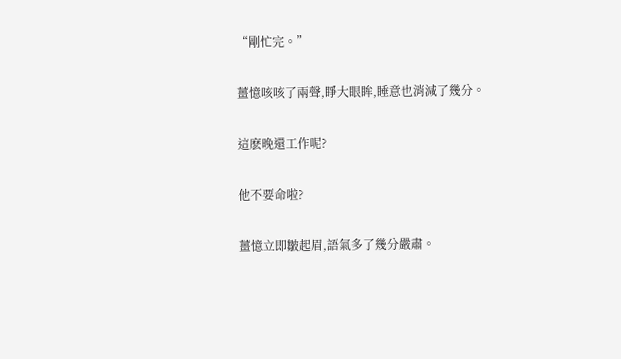“剛忙完。”

薑憶咳咳了兩聲,睜大眼眸,睡意也消減了幾分。

這麽晚還工作呢?

他不要命啦?

薑憶立即皺起眉,語氣多了幾分嚴肅。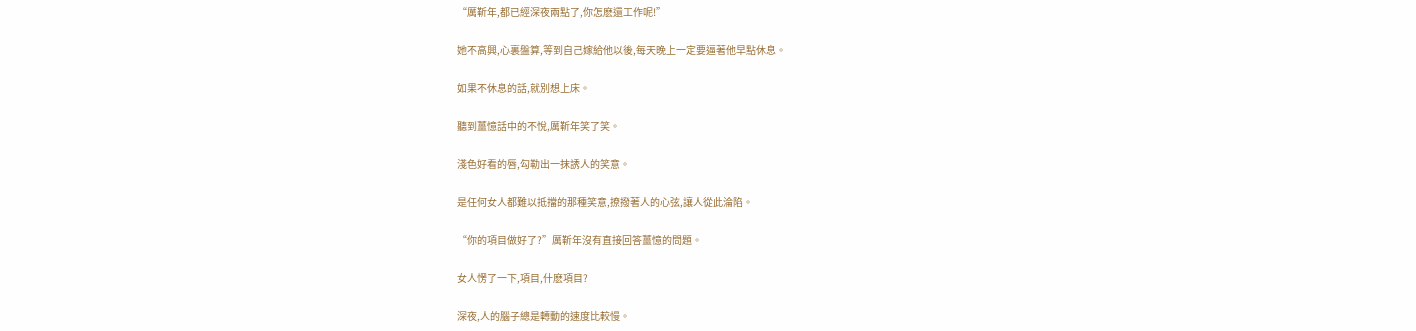“厲靳年,都已經深夜兩點了,你怎麽還工作呢!”

她不高興,心裏盤算,等到自己嫁給他以後,每天晚上一定要逼著他早點休息。

如果不休息的話,就別想上床。

聽到薑憶話中的不悅,厲靳年笑了笑。

淺色好看的唇,勾勒出一抹誘人的笑意。

是任何女人都難以抵擋的那種笑意,撩撥著人的心弦,讓人從此淪陷。

“你的項目做好了?”厲靳年沒有直接回答薑憶的問題。

女人愣了一下,項目,什麽項目?

深夜,人的腦子總是轉動的速度比較慢。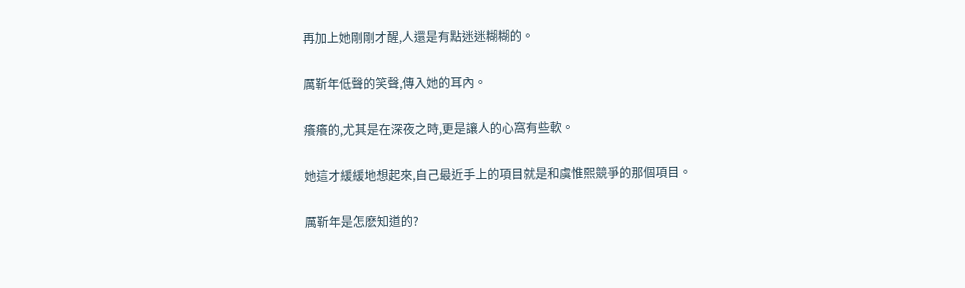再加上她剛剛才醒,人還是有點迷迷糊糊的。

厲靳年低聲的笑聲,傳入她的耳內。

癢癢的,尤其是在深夜之時,更是讓人的心窩有些軟。

她這才緩緩地想起來,自己最近手上的項目就是和虞惟熙競爭的那個項目。

厲靳年是怎麽知道的?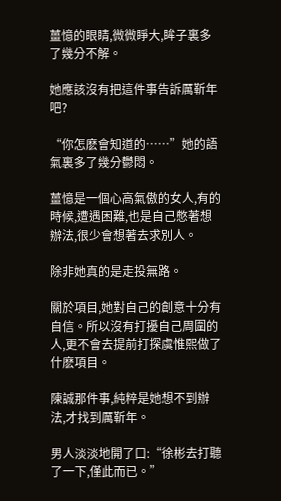薑憶的眼睛,微微睜大,眸子裏多了幾分不解。

她應該沒有把這件事告訴厲靳年吧?

“你怎麽會知道的……”她的語氣裏多了幾分鬱悶。

薑憶是一個心高氣傲的女人,有的時候,遭遇困難,也是自己憋著想辦法,很少會想著去求別人。

除非她真的是走投無路。

關於項目,她對自己的創意十分有自信。所以沒有打擾自己周圍的人,更不會去提前打探虞惟熙做了什麽項目。

陳誠那件事,純粹是她想不到辦法,才找到厲靳年。

男人淡淡地開了口:“徐彬去打聽了一下,僅此而已。”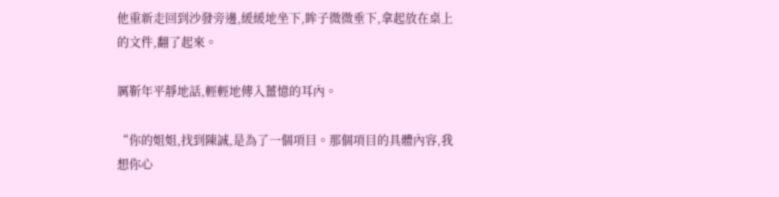他重新走回到沙發旁邊,緩緩地坐下,眸子微微垂下,拿起放在桌上的文件,翻了起來。

厲靳年平靜地話,輕輕地傳入薑憶的耳內。

“你的姐姐,找到陳誠,是為了一個項目。那個項目的具體內容,我想你心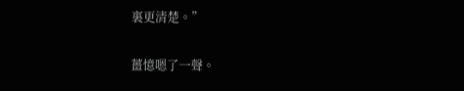裏更清楚。”

薑憶嗯了一聲。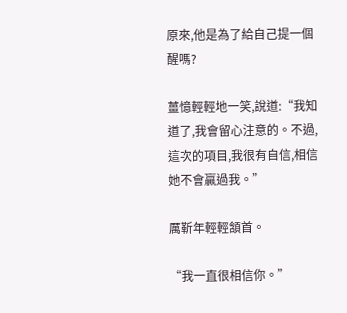原來,他是為了給自己提一個醒嗎?

薑憶輕輕地一笑,說道:“我知道了,我會留心注意的。不過,這次的項目,我很有自信,相信她不會贏過我。”

厲靳年輕輕頷首。

“我一直很相信你。”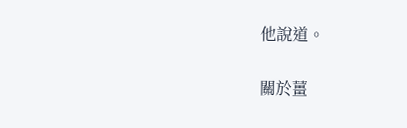他說道。

關於薑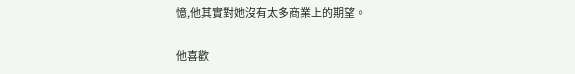憶,他其實對她沒有太多商業上的期望。

他喜歡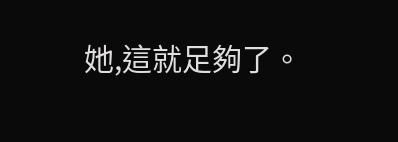她,這就足夠了。